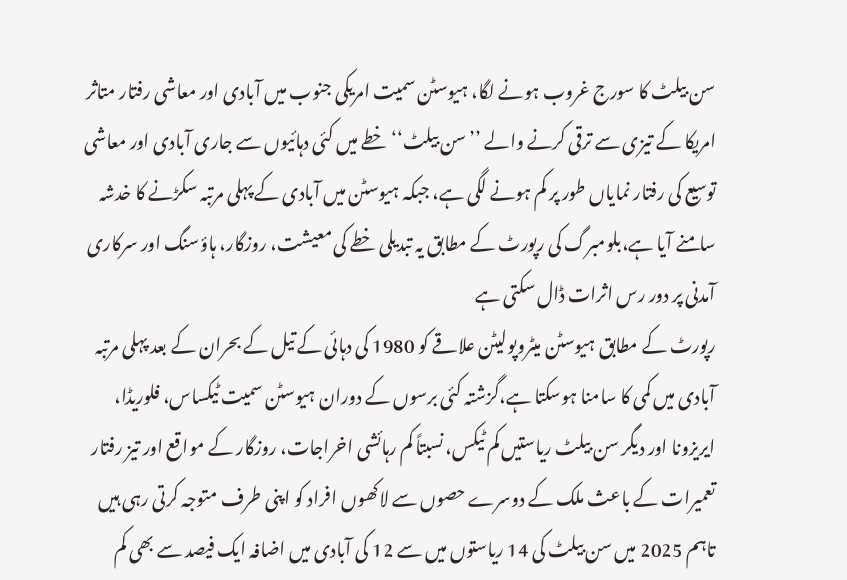سن بیلٹ کا سورج غروب ہونے لگا، ہیوسٹن سمیت امریکی جنوب میں آبادی اور معاشی رفتار متاثر
امریکا کے تیزی سے ترقی کرنے والے ’’سن بیلٹ‘‘ خطے میں کئی دہائیوں سے جاری آبادی اور معاشی توسیع کی رفتار نمایاں طور پر کم ہونے لگی ہے، جبکہ ہیوسٹن میں آبادی کے پہلی مرتبہ سکڑنے کا خدشہ سامنے آیا ہے،بلومبرگ کی رپورٹ کے مطابق یہ تبدیلی خطے کی معیشت، روزگار، ہاؤسنگ اور سرکاری آمدنی پر دور رس اثرات ڈال سکتی ہے
رپورٹ کے مطابق ہیوسٹن میٹروپولیٹن علاقے کو 1980 کی دہائی کے تیل کے بحران کے بعد پہلی مرتبہ آبادی میں کمی کا سامنا ہوسکتا ہے،گزشتہ کئی برسوں کے دوران ہیوسٹن سمیت ٹیکساس، فلوریڈا، ایریزونا اور دیگر سن بیلٹ ریاستیں کم ٹیکس، نسبتاً کم رہائشی اخراجات، روزگار کے مواقع اور تیز رفتار تعمیرات کے باعث ملک کے دوسرے حصوں سے لاکھوں افراد کو اپنی طرف متوجہ کرتی رہی ہیں
تاہم 2025 میں سن بیلٹ کی 14 ریاستوں میں سے 12 کی آبادی میں اضافہ ایک فیصد سے بھی کم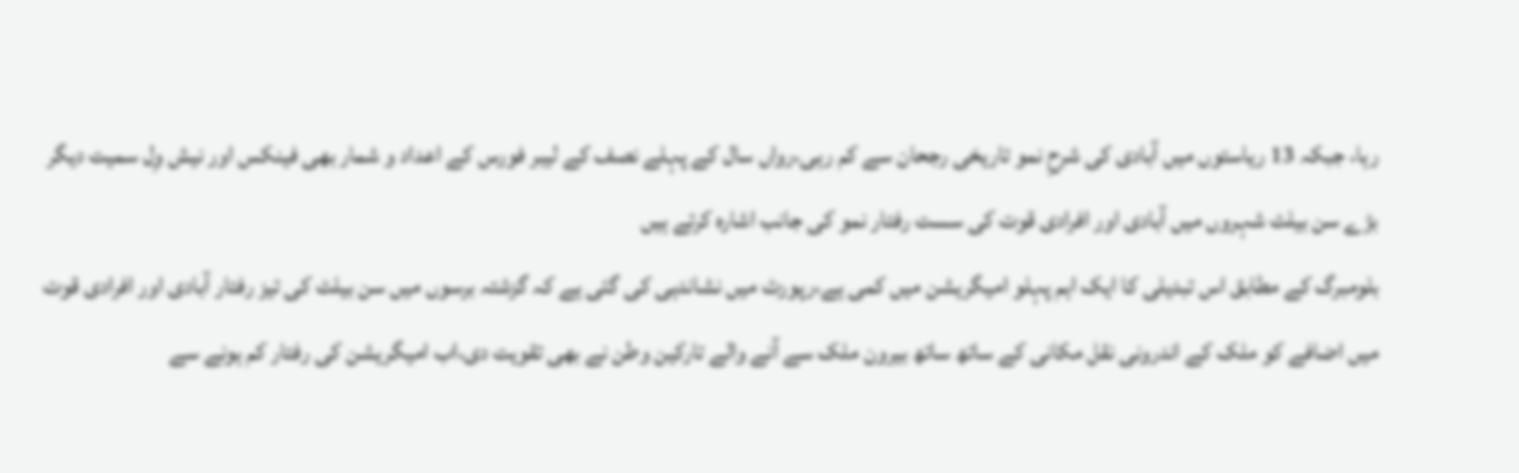رہا، جبکہ 13 ریاستوں میں آبادی کی شرحِ نمو تاریخی رجحان سے کم رہی،رواں سال کے پہلے نصف کے لیبر فورس کے اعداد و شمار بھی فینکس اور نیش وِل سمیت دیگر بڑے سن بیلٹ شہروں میں آبادی اور افرادی قوت کی سست رفتار نمو کی جانب اشارہ کرتے ہیں
بلومبرگ کے مطابق اس تبدیلی کا ایک اہم پہلو امیگریشن میں کمی ہے،رپورٹ میں نشاندہی کی گئی ہے کہ گزشتہ برسوں میں سن بیلٹ کی تیز رفتار آبادی اور افرادی قوت میں اضافے کو ملک کے اندرونی نقل مکانی کے ساتھ ساتھ بیرون ملک سے آنے والے تارکین وطن نے بھی تقویت دی،اب امیگریشن کی رفتار کم ہونے سے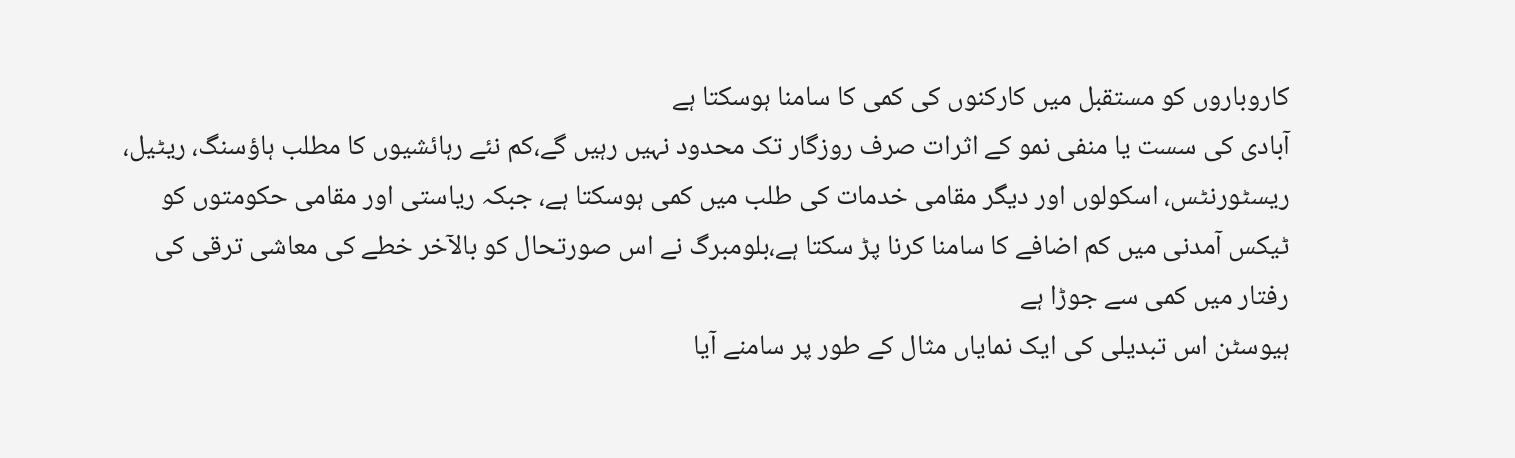کاروباروں کو مستقبل میں کارکنوں کی کمی کا سامنا ہوسکتا ہے
آبادی کی سست یا منفی نمو کے اثرات صرف روزگار تک محدود نہیں رہیں گے،کم نئے رہائشیوں کا مطلب ہاؤسنگ، ریٹیل، ریسٹورنٹس، اسکولوں اور دیگر مقامی خدمات کی طلب میں کمی ہوسکتا ہے، جبکہ ریاستی اور مقامی حکومتوں کو ٹیکس آمدنی میں کم اضافے کا سامنا کرنا پڑ سکتا ہے،بلومبرگ نے اس صورتحال کو بالآخر خطے کی معاشی ترقی کی رفتار میں کمی سے جوڑا ہے
ہیوسٹن اس تبدیلی کی ایک نمایاں مثال کے طور پر سامنے آیا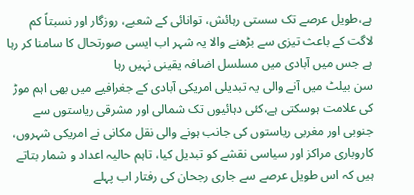ہے،طویل عرصے تک سستی رہائش، توانائی کے شعبے، روزگار اور نسبتاً کم لاگت کے باعث تیزی سے بڑھنے والا یہ شہر اب ایسی صورتحال کا سامنا کر رہا ہے جس میں آبادی میں مسلسل اضافہ یقینی نہیں رہا
سن بیلٹ میں آنے والی یہ تبدیلی امریکی آبادی کے جغرافیے میں بھی اہم موڑ کی علامت ہوسکتی ہے،کئی دہائیوں تک شمالی اور مشرقی ریاستوں سے جنوبی اور مغربی ریاستوں کی جانب ہونے والی نقل مکانی نے امریکی شہروں، کاروباری مراکز اور سیاسی نقشے کو تبدیل کیا، تاہم حالیہ اعداد و شمار بتاتے ہیں کہ اس طویل عرصے سے جاری رجحان کی رفتار اب پہلے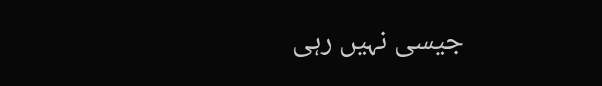جیسی نہیں رہی